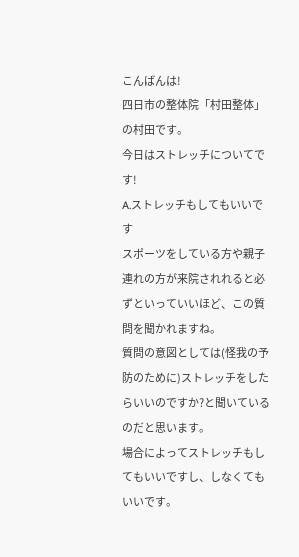こんばんは!
四日市の整体院「村田整体」の村田です。
今日はストレッチについてです!
A.ストレッチもしてもいいです
スポーツをしている方や親子連れの方が来院されれると必ずといっていいほど、この質問を聞かれますね。
質問の意図としては(怪我の予防のために)ストレッチをしたらいいのですか?と聞いているのだと思います。
場合によってストレッチもしてもいいですし、しなくてもいいです。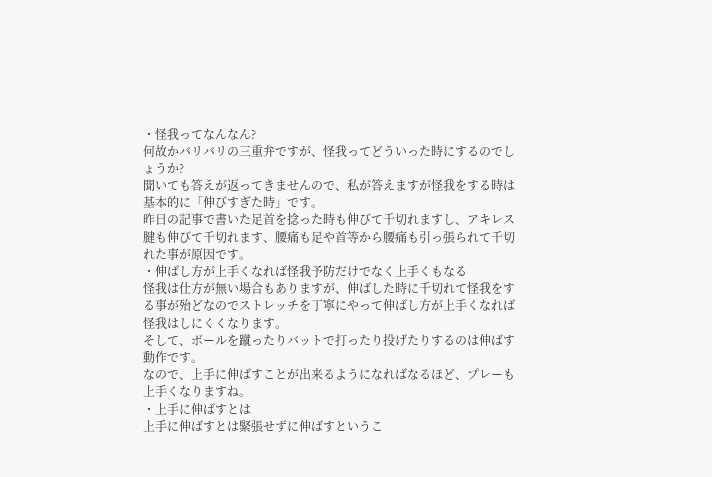・怪我ってなんなん?
何故かバリバリの三重弁ですが、怪我ってどういった時にするのでしょうか?
聞いても答えが返ってきませんので、私が答えますが怪我をする時は基本的に「伸びすぎた時」です。
昨日の記事で書いた足首を捻った時も伸びて千切れますし、アキレス腱も伸びて千切れます、腰痛も足や首等から腰痛も引っ張られて千切れた事が原因です。
・伸ばし方が上手くなれば怪我予防だけでなく上手くもなる
怪我は仕方が無い場合もありますが、伸ばした時に千切れて怪我をする事が殆どなのでストレッチを丁寧にやって伸ばし方が上手くなれば怪我はしにくくなります。
そして、ボールを蹴ったりバットで打ったり投げたりするのは伸ばす動作です。
なので、上手に伸ばすことが出来るようになればなるほど、プレーも上手くなりますね。
・上手に伸ばすとは
上手に伸ばすとは緊張せずに伸ばすというこ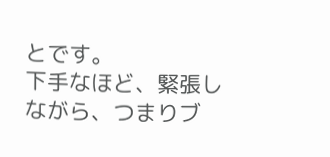とです。
下手なほど、緊張しながら、つまりブ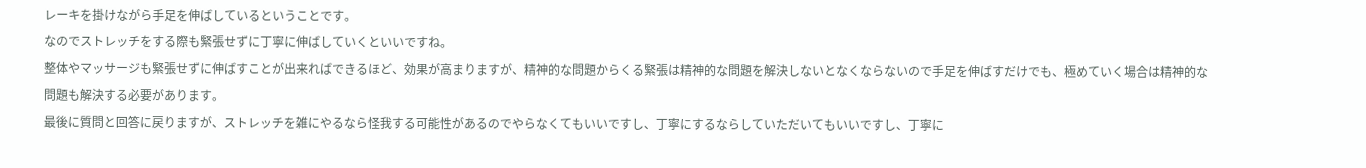レーキを掛けながら手足を伸ばしているということです。
なのでストレッチをする際も緊張せずに丁寧に伸ばしていくといいですね。
整体やマッサージも緊張せずに伸ばすことが出来ればできるほど、効果が高まりますが、精神的な問題からくる緊張は精神的な問題を解決しないとなくならないので手足を伸ばすだけでも、極めていく場合は精神的な問題も解決する必要があります。
最後に質問と回答に戻りますが、ストレッチを雑にやるなら怪我する可能性があるのでやらなくてもいいですし、丁寧にするならしていただいてもいいですし、丁寧に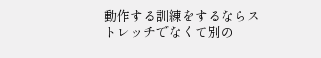動作する訓練をするならストレッチでなくて別の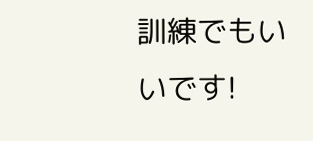訓練でもいいです!